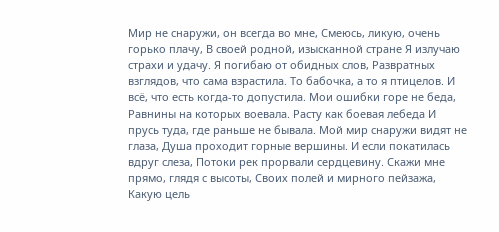Мир не снаружи, он всегда во мне, Смеюсь, ликую, очень горько плачу, В своей родной, изысканной стране Я излучаю страхи и удачу. Я погибаю от обидных слов, Развратных взглядов, что сама взрастила. То бабочка, а то я птицелов. И всё, что есть когда-то допустила. Мои ошибки горе не беда, Равнины на которых воевала. Расту как боевая лебеда И прусь туда, где раньше не бывала. Мой мир снаружи видят не глаза, Душа проходит горные вершины. И если покатилась вдруг слеза, Потоки рек прорвали сердцевину. Скажи мне прямо, глядя с высоты, Своих полей и мирного пейзажа, Какую цель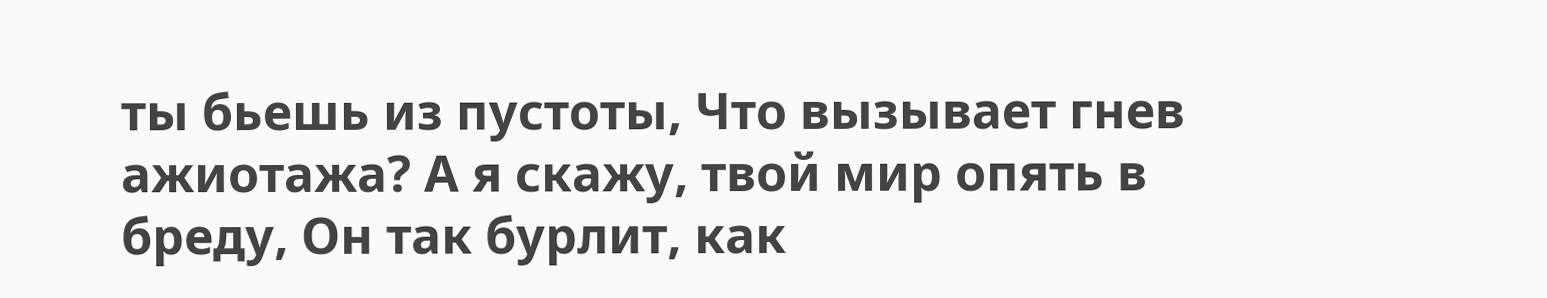ты бьешь из пустоты, Что вызывает гнев ажиотажа? А я скажу, твой мир опять в бреду, Он так бурлит, как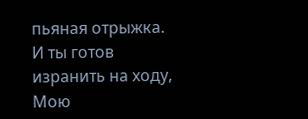пьяная отрыжка. И ты готов изранить на ходу, Мою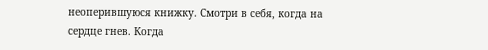неоперившуюся книжку. Смотри в себя, когда на сердце гнев. Когда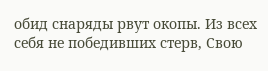обид снаряды рвут окопы. Из всех себя не победивших стерв, Свою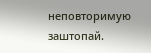неповторимую заштопай.